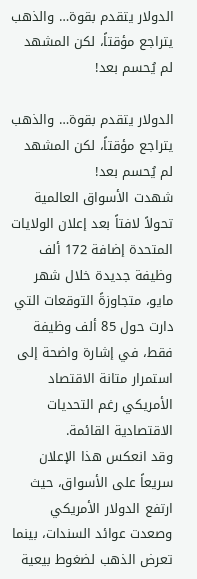الدولار يتقدم بقوة… والذهب يتراجع مؤقتاً، لكن المشهد لم يُحسم بعد!

الدولار يتقدم بقوة… والذهب يتراجع مؤقتاً، لكن المشهد لم يُحسم بعد!
شهدت الأسواق العالمية تحولاً لافتاً بعد إعلان الولايات المتحدة إضافة 172 ألف وظيفة جديدة خلال شهر مايو، متجاوزةً التوقعات التي دارت حول 85 ألف وظيفة فقط، في إشارة واضحة إلى استمرار متانة الاقتصاد الأمريكي رغم التحديات الاقتصادية القائمة.
وقد انعكس هذا الإعلان سريعاً على الأسواق، حيث ارتفع الدولار الأمريكي وصعدت عوائد السندات، بينما تعرض الذهب لضغوط بيعية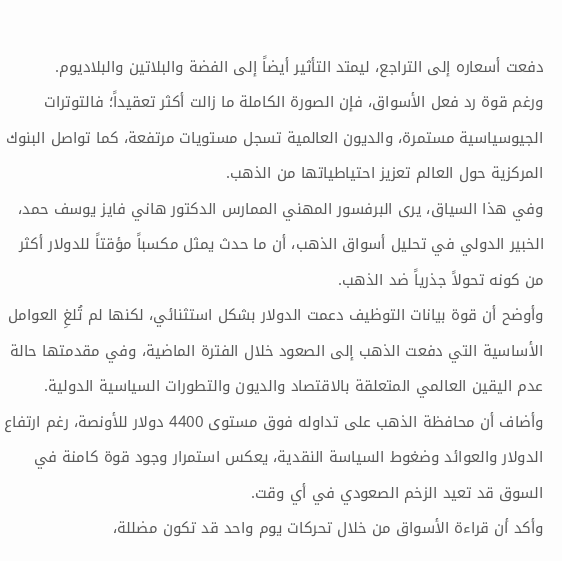دفعت أسعاره إلى التراجع، ليمتد التأثير أيضاً إلى الفضة والبلاتين والبلاديوم.
ورغم قوة رد فعل الأسواق، فإن الصورة الكاملة ما زالت أكثر تعقيداً؛ فالتوترات الجيوسياسية مستمرة، والديون العالمية تسجل مستويات مرتفعة، كما تواصل البنوك المركزية حول العالم تعزيز احتياطياتها من الذهب.
وفي هذا السياق، يرى البرفسور المهني الممارس الدكتور هاني فايز يوسف حمد، الخبير الدولي في تحليل أسواق الذهب، أن ما حدث يمثل مكسباً مؤقتاً للدولار أكثر من كونه تحولاً جذرياً ضد الذهب.
وأوضح أن قوة بيانات التوظيف دعمت الدولار بشكل استثنائي، لكنها لم تُلغِ العوامل الأساسية التي دفعت الذهب إلى الصعود خلال الفترة الماضية، وفي مقدمتها حالة عدم اليقين العالمي المتعلقة بالاقتصاد والديون والتطورات السياسية الدولية.
وأضاف أن محافظة الذهب على تداوله فوق مستوى 4400 دولار للأونصة، رغم ارتفاع الدولار والعوائد وضغوط السياسة النقدية، يعكس استمرار وجود قوة كامنة في السوق قد تعيد الزخم الصعودي في أي وقت.
وأكد أن قراءة الأسواق من خلال تحركات يوم واحد قد تكون مضللة،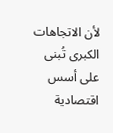لأن الاتجاهات الكبرى تُبنى على أسس اقتصادية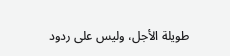طويلة الأجل، وليس على ردود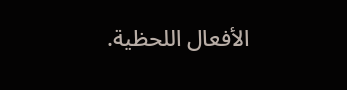الأفعال اللحظية.